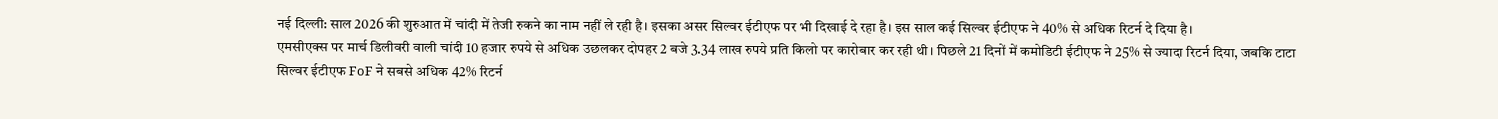नई दिल्ली: साल 2026 की शुरुआत में चांदी में तेजी रुकने का नाम नहीं ले रही है। इसका असर सिल्वर ईटीएफ पर भी दिखाई दे रहा है। इस साल कई सिल्वर ईटीएफ ने 40% से अधिक रिटर्न दे दिया है।
एमसीएक्स पर मार्च डिलीवरी वाली चांदी 10 हजार रुपये से अधिक उछलकर दोपहर 2 बजे 3.34 लाख रुपये प्रति किलो पर कारोबार कर रही थी। पिछले 21 दिनों में कमोडिटी ईटीएफ ने 25% से ज्यादा रिटर्न दिया, जबकि टाटा सिल्वर ईटीएफ FoF ने सबसे अधिक 42% रिटर्न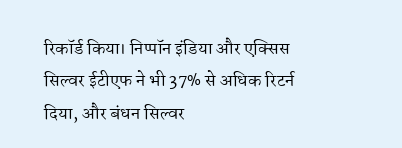रिकॉर्ड किया। निप्पॉन इंडिया और एक्सिस सिल्वर ईटीएफ ने भी 37% से अधिक रिटर्न दिया, और बंधन सिल्वर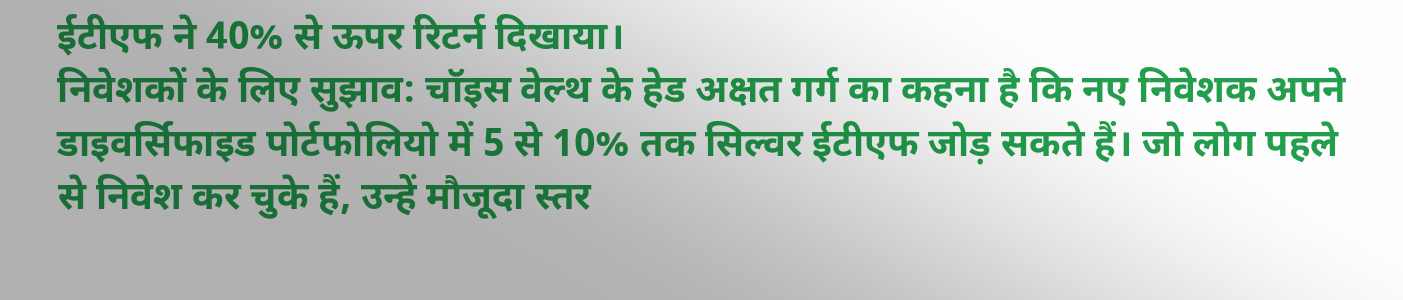ईटीएफ ने 40% से ऊपर रिटर्न दिखाया।
निवेशकों के लिए सुझाव: चॉइस वेल्थ के हेड अक्षत गर्ग का कहना है कि नए निवेशक अपने डाइवर्सिफाइड पोर्टफोलियो में 5 से 10% तक सिल्वर ईटीएफ जोड़ सकते हैं। जो लोग पहले से निवेश कर चुके हैं, उन्हें मौजूदा स्तर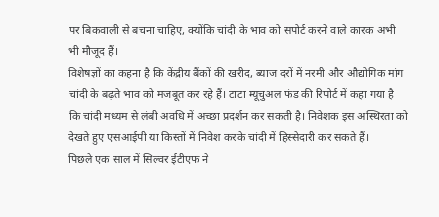पर बिकवाली से बचना चाहिए, क्योंकि चांदी के भाव को सपोर्ट करने वाले कारक अभी भी मौजूद हैं।
विशेषज्ञों का कहना है कि केंद्रीय बैंकों की खरीद, ब्याज दरों में नरमी और औद्योगिक मांग चांदी के बढ़ते भाव को मजबूत कर रहे हैं। टाटा म्यूचुअल फंड की रिपोर्ट में कहा गया है कि चांदी मध्यम से लंबी अवधि में अच्छा प्रदर्शन कर सकती है। निवेशक इस अस्थिरता को देखते हुए एसआईपी या किस्तों में निवेश करके चांदी में हिस्सेदारी कर सकते हैं।
पिछले एक साल में सिल्वर ईटीएफ ने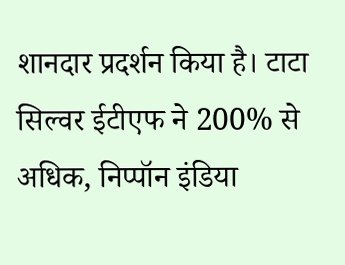शानदार प्रदर्शन किया है। टाटा सिल्वर ईटीएफ ने 200% से अधिक, निप्पॉन इंडिया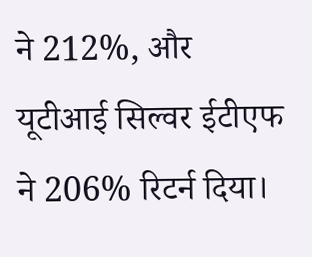ने 212%, और यूटीआई सिल्वर ईटीएफ ने 206% रिटर्न दिया।